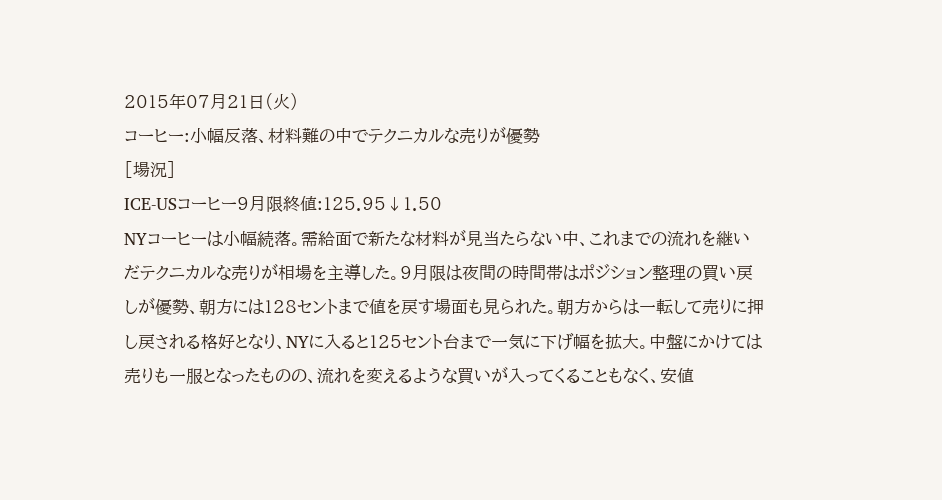2015年07月21日(火)
コーヒー:小幅反落、材料難の中でテクニカルな売りが優勢
[場況]
ICE-USコーヒー9月限終値:125.95↓1.50
NYコーヒーは小幅続落。需給面で新たな材料が見当たらない中、これまでの流れを継いだテクニカルな売りが相場を主導した。9月限は夜間の時間帯はポジション整理の買い戻しが優勢、朝方には128セントまで値を戻す場面も見られた。朝方からは一転して売りに押し戻される格好となり、NYに入ると125セント台まで一気に下げ幅を拡大。中盤にかけては売りも一服となったものの、流れを変えるような買いが入ってくることもなく、安値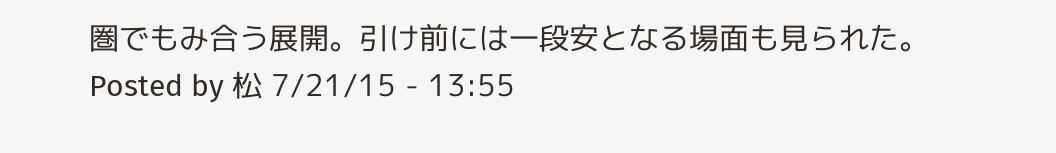圏でもみ合う展開。引け前には一段安となる場面も見られた。
Posted by 松 7/21/15 - 13:55